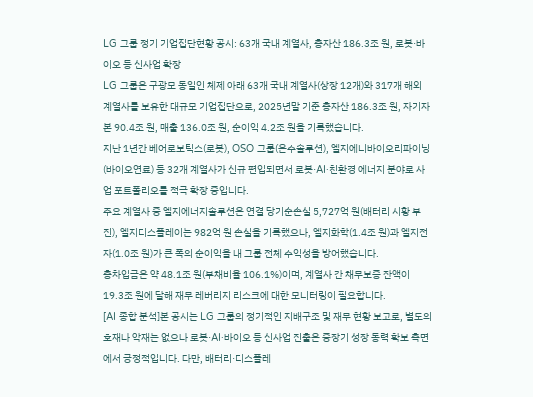LG 그룹 정기 기업집단현황 공시: 63개 국내 계열사, 총자산 186.3조 원, 로봇·바이오 등 신사업 확장
LG 그룹은 구광모 동일인 체제 아래 63개 국내 계열사(상장 12개)와 317개 해외 계열사를 보유한 대규모 기업집단으로, 2025년말 기준 총자산 186.3조 원, 자기자본 90.4조 원, 매출 136.0조 원, 순이익 4.2조 원을 기록했습니다.
지난 1년간 베어로보틱스(로봇), OSO 그룹(온수솔루션), 엘지에니바이오리파이닝(바이오연료) 등 32개 계열사가 신규 편입되면서 로봇·AI·친환경 에너지 분야로 사업 포트폴리오를 적극 확장 중입니다.
주요 계열사 중 엘지에너지솔루션은 연결 당기순손실 5,727억 원(배터리 시황 부진), 엘지디스플레이는 982억 원 손실을 기록했으나, 엘지화학(1.4조 원)과 엘지전자(1.0조 원)가 큰 폭의 순이익을 내 그룹 전체 수익성을 방어했습니다.
총차입금은 약 48.1조 원(부채비율 106.1%)이며, 계열사 간 채무보증 잔액이 19.3조 원에 달해 재무 레버리지 리스크에 대한 모니터링이 필요합니다.
[AI 종합 분석]본 공시는 LG 그룹의 정기적인 지배구조 및 재무 현황 보고로, 별도의 호재나 악재는 없으나 로봇·AI·바이오 등 신사업 진출은 중장기 성장 동력 확보 측면에서 긍정적입니다. 다만, 배터리·디스플레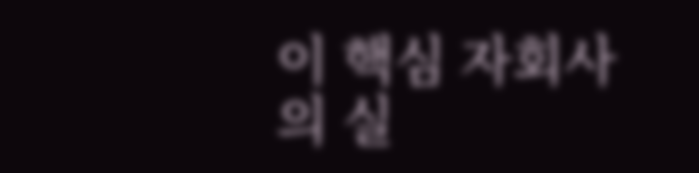이 핵심 자회사의 실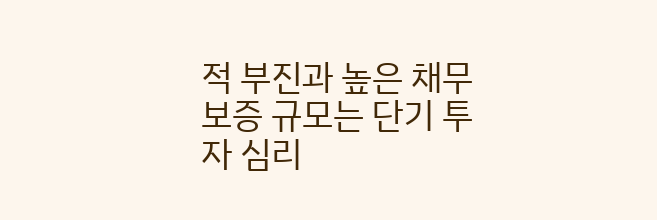적 부진과 높은 채무보증 규모는 단기 투자 심리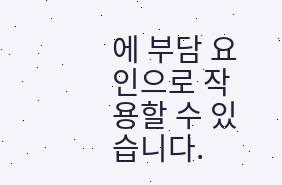에 부담 요인으로 작용할 수 있습니다.